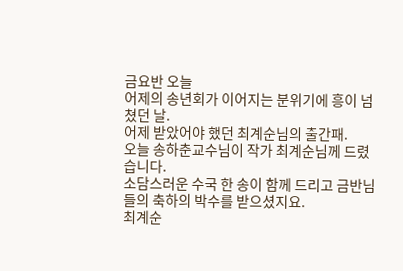금요반 오늘
어제의 송년회가 이어지는 분위기에 흥이 넘쳤던 날.
어제 받았어야 했던 최계순님의 출간패.
오늘 송하춘교수님이 작가 최계순님께 드렸습니다.
소담스러운 수국 한 송이 함께 드리고 금반님들의 축하의 박수를 받으셨지요.
최계순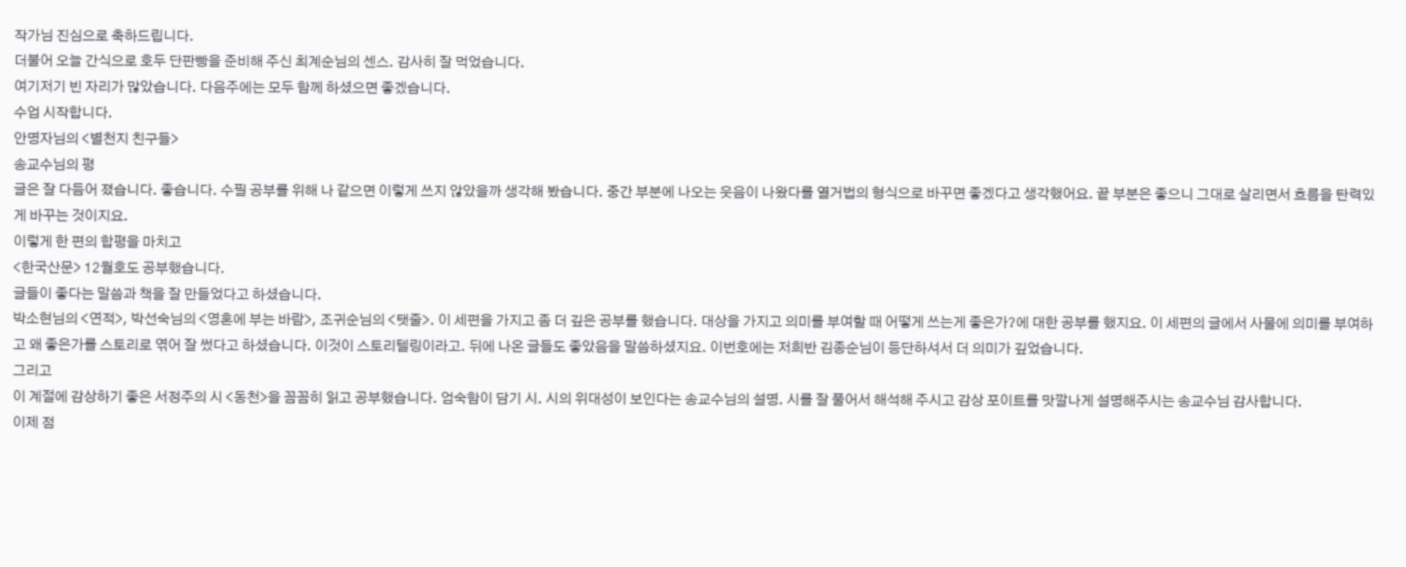작가님 진심으로 축하드립니다.
더불어 오늘 간식으로 호두 단판빵을 준비해 주신 최계순님의 센스. 감사히 잘 먹었습니다.
여기저기 빈 자리가 많았습니다. 다음주에는 모두 함께 하셨으면 좋겠습니다.
수업 시작합니다.
안명자님의 <별천지 친구들>
송교수님의 평
글은 잘 다듬어 졌습니다. 좋습니다. 수필 공부를 위해 나 같으면 이렇게 쓰지 않았을까 생각해 봤습니다. 중간 부분에 나오는 웃음이 나왔다를 열거법의 형식으로 바꾸면 좋겠다고 생각했어요. 끝 부분은 좋으니 그대로 살리면서 흐름을 탄력있게 바꾸는 것이지요.
이렇게 한 편의 합평을 마치고
<한국산문> 12월호도 공부했습니다.
글들이 좋다는 말씀과 책을 잘 만들었다고 하셨습니다.
박소현님의 <연적>, 박선숙님의 <영혼에 부는 바람>, 조귀순님의 <탯줄>. 이 세편을 가지고 좀 더 깊은 공부를 했습니다. 대상을 가지고 의미를 부여할 때 어떻게 쓰는게 좋은가?에 대한 공부를 했지요. 이 세편의 글에서 사물에 의미를 부여하고 왜 좋은가를 스토리로 엮어 잘 썼다고 하셨습니다. 이것이 스토리텔링이라고. 뒤에 나온 글들도 좋았음을 말씀하셨지요. 이번호에는 저희반 김종순님이 등단하셔서 더 의미가 깊었습니다.
그리고
이 계절에 감상하기 좋은 서정주의 시 <동천>을 꼼꼼히 읽고 공부했습니다. 엄숙함이 담기 시. 시의 위대성이 보인다는 송교수님의 설명. 시를 잘 풀어서 해석해 주시고 감상 포이트를 맛깔나게 설명해주시는 송교수님 감사합니다.
이제 점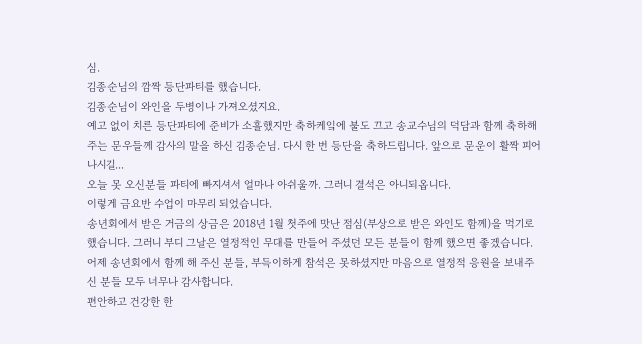심.
김종순님의 깜짝 등단파티를 했습니다.
김종순님이 와인을 두병이나 가져오셨지요.
예고 없이 치른 등단파티에 준비가 소흘했지만 축하케잌에 불도 끄고 송교수님의 덕담과 함께 축하해주는 문우들께 감사의 말을 하신 김종순님. 다시 한 번 등단을 축하드립니다. 앞으로 문운이 활짝 피어나시길...
오늘 못 오신분들 파티에 빠지셔서 얼마나 아쉬울까. 그러니 결석은 아니되옵니다.
이렇게 금요반 수업이 마무리 되었습니다.
송년회에서 받은 거금의 상금은 2018년 1월 첫주에 맛난 점심(부상으로 받은 와인도 함께)을 먹기로 했습니다. 그러니 부디 그날은 열정적인 무대를 만들어 주셨던 모든 분들이 함께 했으면 좋겠습니다.
어제 송년회에서 함께 해 주신 분들, 부득이하게 참석은 못하셨지만 마음으로 열정적 응원을 보내주신 분들 모두 너무나 감사합니다.
편안하고 건강한 한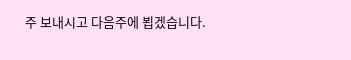주 보내시고 다음주에 뵙겠습니다.